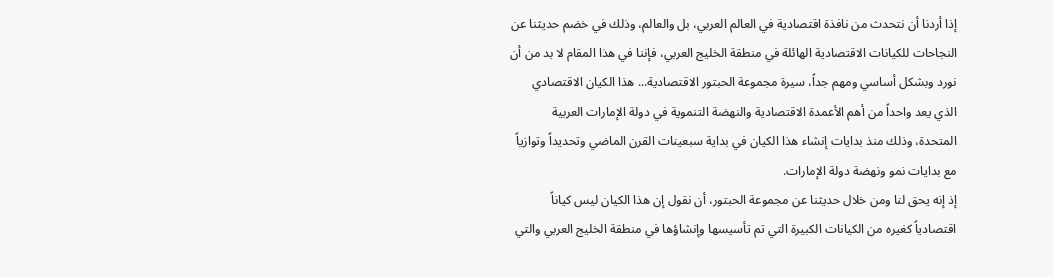إذا أردنا أن نتحدث من نافذة اقتصادية في العالم العربي، بل والعالم، وذلك في خضم حديثنا عن النجاحات للكيانات الاقتصادية الهائلة في منطقة الخليج العربي، فإننا في هذا المقام لا بد من أن نورد وبشكل أساسي ومهم جداً، سيرة مجموعة الحبتور الاقتصادية... هذا الكيان الاقتصادي الذي يعد واحداً من أهم الأعمدة الاقتصادية والنهضة التنموية في دولة الإمارات العربية المتحدة، وذلك منذ بدايات إنشاء هذا الكيان في بداية سبعينات القرن الماضي وتحديداً وتوازياً مع بدايات نمو ونهضة دولة الإمارات.
إذ إنه يحق لنا ومن خلال حديثنا عن مجموعة الحبتور، أن نقول إن هذا الكيان ليس كياناً اقتصادياً كغيره من الكيانات الكبيرة التي تم تأسيسها وإنشاؤها في منطقة الخليج العربي والتي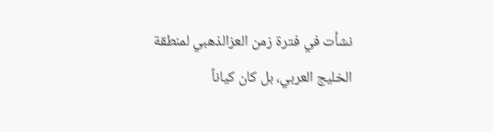نشأت في فترة زمن العزالذهبي لمنطقة الخليج العربي، بل كان كياناً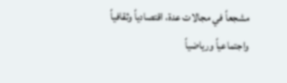مشجعاً في مجالات عدة، اقتصادياً وثقافياً واجتماعياً ورياضياً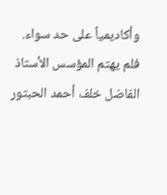وأكاديمياً على حد سواء.
فلم يهتم المؤسس الأستاذ الفاضل خلف أحمد الحبتور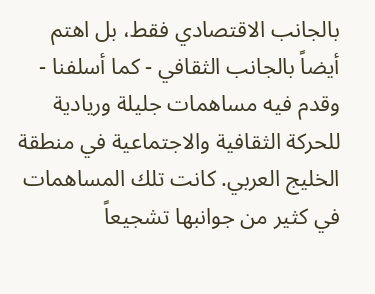بالجانب الاقتصادي فقط، بل اهتم أيضاً بالجانب الثقافي - كما أسلفنا - وقدم فيه مساهمات جليلة وريادية للحركة الثقافية والاجتماعية في منطقة الخليج العربي. كانت تلك المساهمات في كثير من جوانبها تشجيعاً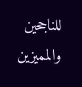للناجحين والمميزين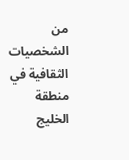من الشخصيات الثقافية في منطقة الخليج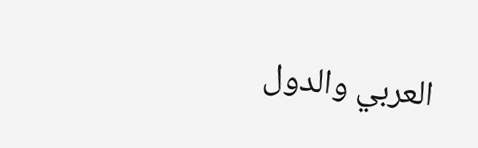العربي والدول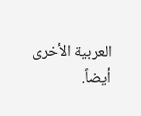العربية الأخرى أيضاً.